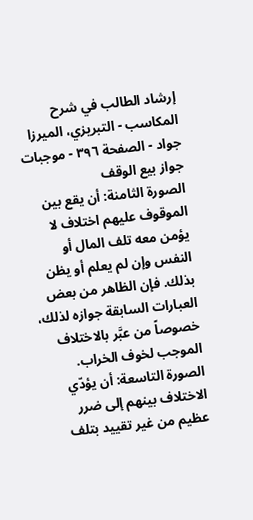إرشاد الطالب في شرح المكاسب - التبريزي، الميرزا جواد - الصفحة ٣٩٦ - موجبات جواز بيع الوقف
الصورة الثامنة: أن يقع بين الموقوف عليهم اختلاف لا يؤمن معه تلف المال أو النفس وإن لم يعلم أو يظن بذلك. فإن الظاهر من بعض العبارات السابقة جوازه لذلك، خصوصاً من عبَّر بالاختلاف الموجب لخوف الخراب.
الصورة التاسعة: أن يؤدّي الاختلاف بينهم إلى ضرر عظيم من غير تقييد بتلف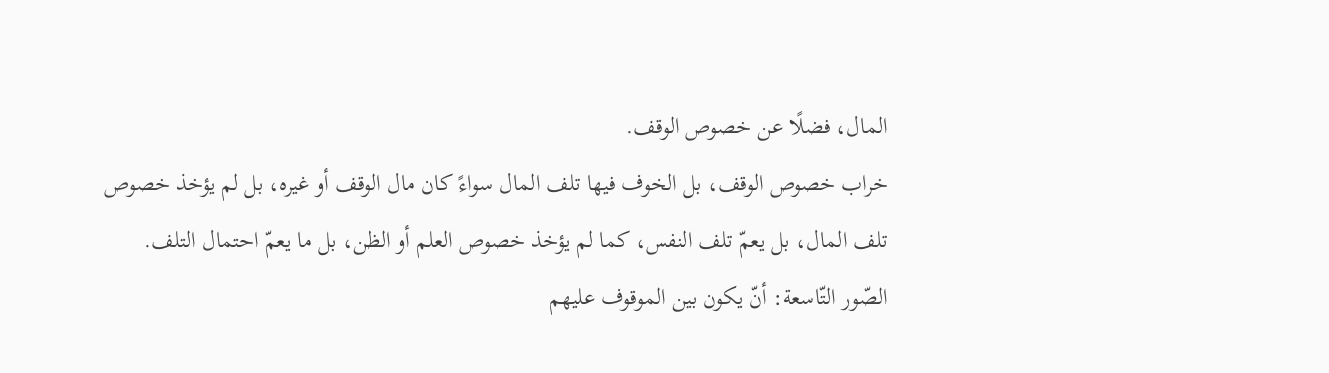المال، فضلًا عن خصوص الوقف.
خراب خصوص الوقف، بل الخوف فيها تلف المال سواءً كان مال الوقف أو غيره، بل لم يؤخذ خصوص تلف المال، بل يعمّ تلف النفس، كما لم يؤخذ خصوص العلم أو الظن، بل ما يعمّ احتمال التلف.
الصّور التّاسعة: أنّ يكون بين الموقوف عليهم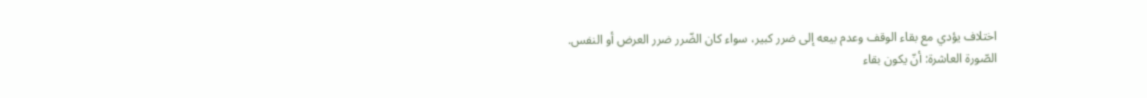اختلاف يؤدي مع بقاء الوقف وعدم بيعه إلى ضرر كبير، سواء كان الضّرر ضرر العرض أو النفس.
الصّورة العاشرة: أنّ يكون بقاء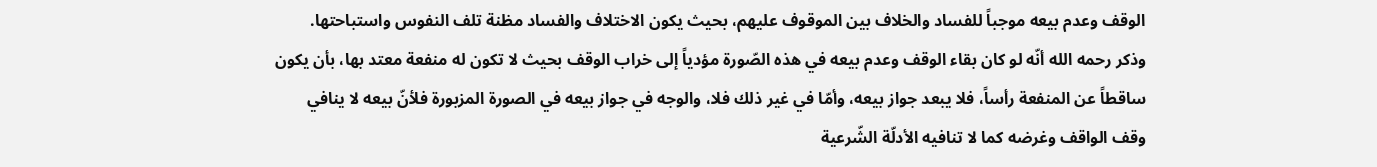الوقف وعدم بيعه موجباً للفساد والخلاف بين الموقوف عليهم، بحيث يكون الاختلاف والفساد مظنة تلف النفوس واستباحتها.
وذكر رحمه الله أنّه لو كان بقاء الوقف وعدم بيعه في هذه الصّورة مؤدياً إلى خراب الوقف بحيث لا تكون له منفعة معتد بها، بأن يكون ساقطاً عن المنفعة رأساً، فلا يبعد جواز بيعه، وأمّا في غير ذلك فلا، والوجه في جواز بيعه في الصورة المزبورة فلأنّ بيعه لا ينافي وقف الواقف وغرضه كما لا تنافيه الأدلّة الشّرعية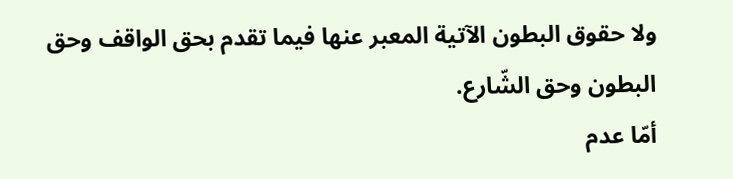ولا حقوق البطون الآتية المعبر عنها فيما تقدم بحق الواقف وحق البطون وحق الشّارع.
أمّا عدم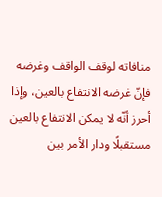منافاته لوقف الواقف وغرضه فإنّ غرضه الانتفاع بالعين، وإذا أحرز أنّه لا يمكن الانتفاع بالعين مستقبلًا ودار الأمر بين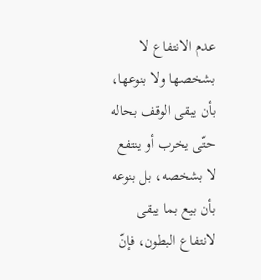عدم الانتفاع لا بشخصها ولا بنوعها، بأن يبقى الوقف بحاله حتّى يخرب أو ينتفع لا بشخصه، بل بنوعه بأن بيع بما يبقى لانتفاع البطون، فإنّ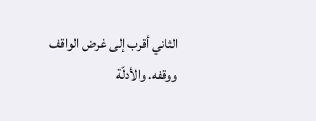الثاني أقرب إلى غرض الواقف ووقفه. والأدلّة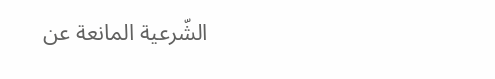الشّرعية المانعة عن